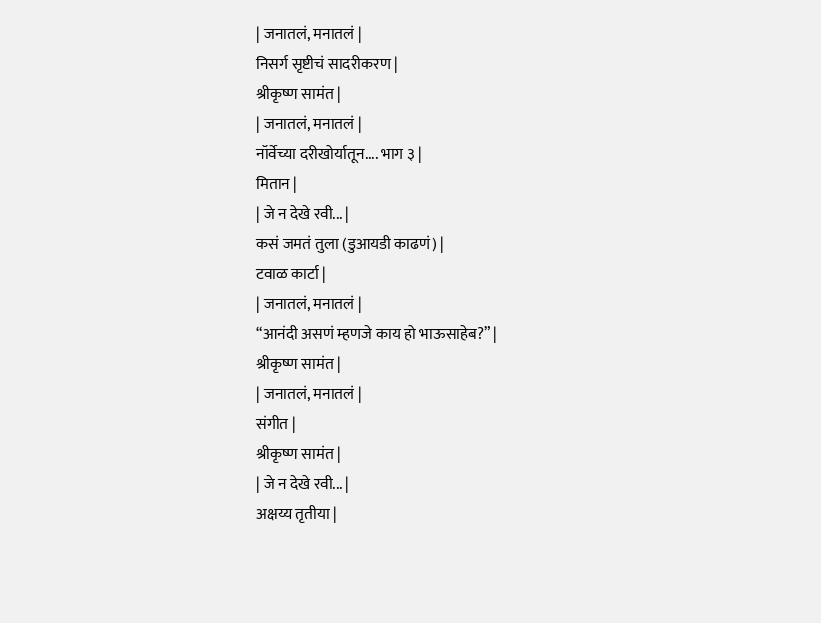| जनातलं, मनातलं |
निसर्ग सृष्टीचं सादरीकरण |
श्रीकृष्ण सामंत |
| जनातलं, मनातलं |
नॉर्वेच्या दरीखोर्यातून.... भाग ३ |
मितान |
| जे न देखे रवी... |
कसं जमतं तुला (डुआयडी काढणं) |
टवाळ कार्टा |
| जनातलं, मनातलं |
“आनंदी असणं म्हणजे काय हो भाऊसाहेब?” |
श्रीकृष्ण सामंत |
| जनातलं, मनातलं |
संगीत |
श्रीकृष्ण सामंत |
| जे न देखे रवी... |
अक्षय्य तृतीया |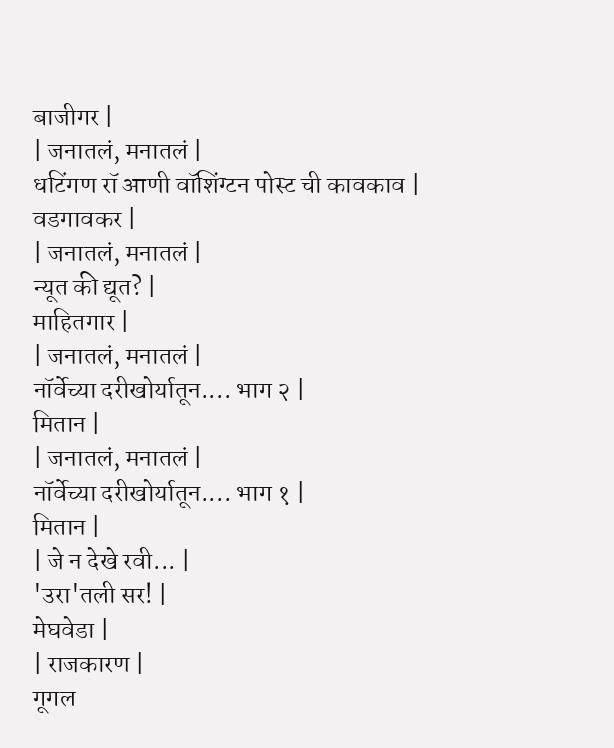बाजीगर |
| जनातलं, मनातलं |
धटिंगण रॉ आणी वॉशिंग्टन पोस्ट ची कावकाव |
वडगावकर |
| जनातलं, मनातलं |
न्यूत की द्यूत? |
माहितगार |
| जनातलं, मनातलं |
नॉर्वेच्या दरीखोर्यातून.... भाग २ |
मितान |
| जनातलं, मनातलं |
नॉर्वेच्या दरीखोर्यातून.... भाग १ |
मितान |
| जे न देखे रवी... |
'उरा'तली सर! |
मेघवेडा |
| राजकारण |
गूगल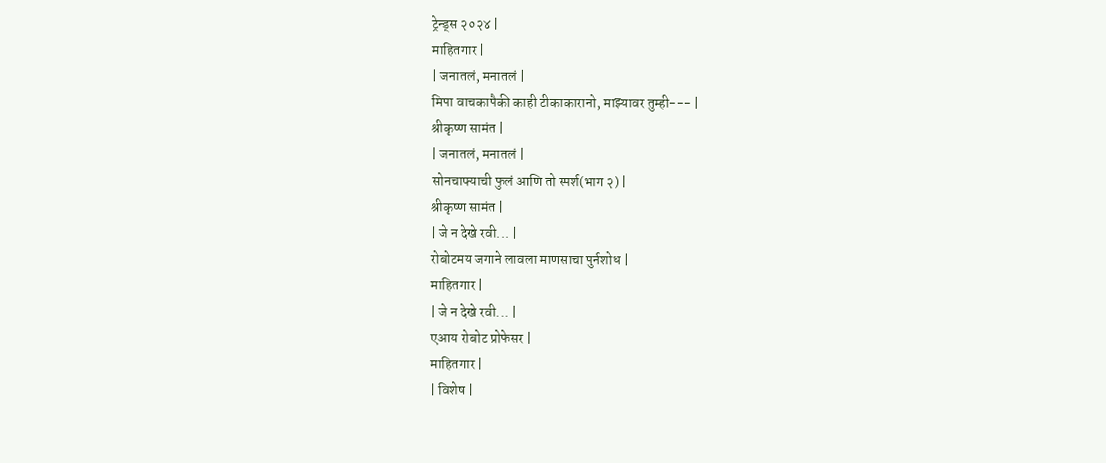ट्रेन्ड्स २०२४ |
माहितगार |
| जनातलं, मनातलं |
मिपा वाचकापैकी काही टीकाकारानो, माझ्यावर तुम्ही--- |
श्रीकृष्ण सामंत |
| जनातलं, मनातलं |
सोनचाफ्याची फुलं आणि तो स्पर्श(भाग २) |
श्रीकृष्ण सामंत |
| जे न देखे रवी... |
रोबोटमय जगाने लावला माणसाचा पुर्नशोध |
माहितगार |
| जे न देखे रवी... |
एआय रोबोट प्रोफेसर |
माहितगार |
| विशेष |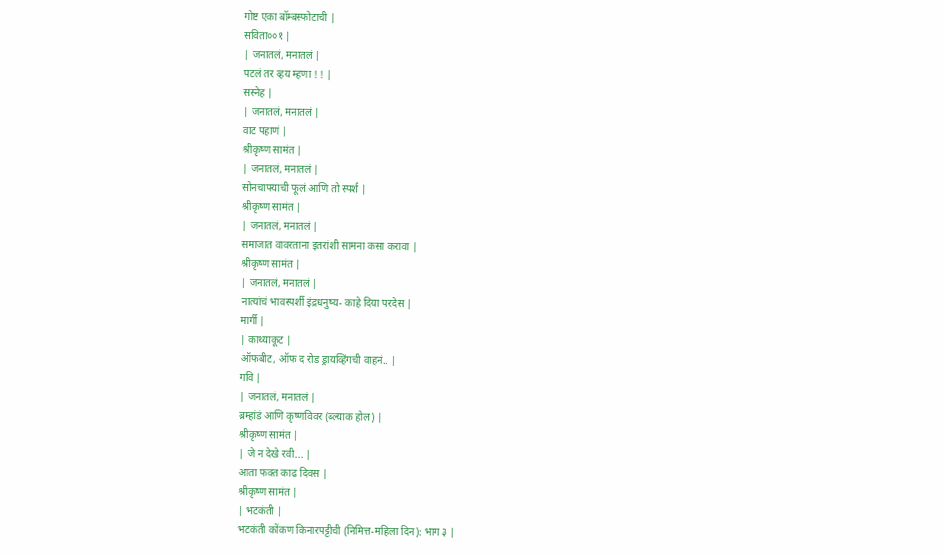गोष्ट एका बॉम्बस्फोटाची |
सविता००१ |
| जनातलं, मनातलं |
पटलं तर व्हय म्हणा ! ! |
सस्नेह |
| जनातलं, मनातलं |
वाट पहाणं |
श्रीकृष्ण सामंत |
| जनातलं, मनातलं |
सोनचाफ्याची फूलं आणि तो स्पर्श |
श्रीकृष्ण सामंत |
| जनातलं, मनातलं |
समाजात वावरताना इतरांशी सामना कसा करावा |
श्रीकृष्ण सामंत |
| जनातलं, मनातलं |
नात्यांचं भावस्पर्शी इंद्रधनुष्य- काहे दिया परदेस |
मार्गी |
| काथ्याकूट |
ऑफबीट, ऑफ द रोड ड्रायव्हिंगची वाहनं.. |
गवि |
| जनातलं, मनातलं |
ब्रम्हांडं आणि कृष्णविवर (ब्ल्याक होल) |
श्रीकृष्ण सामंत |
| जे न देखे रवी... |
आता फक्त काढ दिवस |
श्रीकृष्ण सामंत |
| भटकंती |
भटकंती कोंकण किनारपट्टीची (निमित्त-महिला दिन): भाग ३ |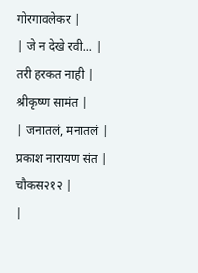गोरगावलेकर |
| जे न देखे रवी... |
तरी हरकत नाही |
श्रीकृष्ण सामंत |
| जनातलं, मनातलं |
प्रकाश नारायण संत |
चौकस२१२ |
|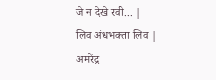जे न देखे रवी... |
लिव अंधभक्ता लिव |
अमरेंद्र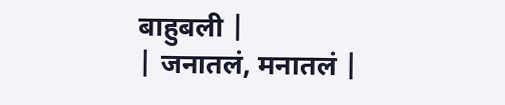बाहुबली |
| जनातलं, मनातलं |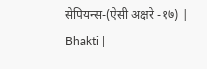सेपियन्स-(ऐसी अक्षरे -१७) |
Bhakti |